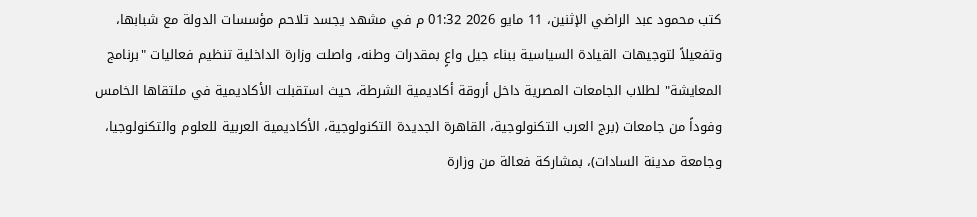كتب محمود عبد الراضي الإثنين، 11 مايو 2026 01:32 م في مشهد يجسد تلاحم مؤسسات الدولة مع شبابها، وتفعيلاً لتوجيهات القيادة السياسية ببناء جيل واعٍ بمقدرات وطنه، واصلت وزارة الداخلية تنظيم فعاليات "برنامج المعايشة" لطلاب الجامعات المصرية داخل أروقة أكاديمية الشرطة، حيث استقبلت الأكاديمية في ملتقاها الخامس وفوداً من جامعات (برج العرب التكنولوجية، القاهرة الجديدة التكنولوجية، الأكاديمية العربية للعلوم والتكنولوجيا، وجامعة مدينة السادات)، بمشاركة فعالة من وزارة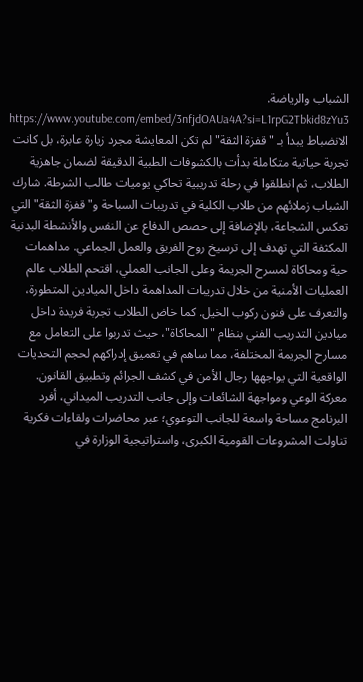الشباب والرياضة. https://www.youtube.com/embed/3nfjdOAUa4A?si=L1rpG2Tbkid8zYu3 الانضباط يبدأ بـ "قفزة الثقة" لم تكن المعايشة مجرد زيارة عابرة، بل كانت تجربة حياتية متكاملة بدأت بالكشوفات الطبية الدقيقة لضمان جاهزية الطلاب، ثم انطلقوا في رحلة تدريبية تحاكي يوميات طالب الشرطة. شارك الشباب زملائهم من طلاب الكلية في تدريبات السباحة و"قفزة الثقة" التي تعكس الشجاعة، بالإضافة إلى حصص الدفاع عن النفس والأنشطة البدنية المكثفة التي تهدف إلى ترسيخ روح الفريق والعمل الجماعي. مداهمات حية ومحاكاة لمسرح الجريمة وعلى الجانب العملي، اقتحم الطلاب عالم العمليات الأمنية من خلال تدريبات المداهمة داخل الميادين المتطورة، والتعرف على فنون ركوب الخيل. كما خاض الطلاب تجربة فريدة داخل ميادين التدريب الفني بنظام "المحاكاة"، حيث تدربوا على التعامل مع مسارح الجريمة المختلفة، مما ساهم في تعميق إدراكهم لحجم التحديات الواقعية التي يواجهها رجال الأمن في كشف الجرائم وتطبيق القانون. معركة الوعي ومواجهة الشائعات وإلى جانب التدريب الميداني، أفرد البرنامج مساحة واسعة للجانب التوعوي؛ عبر محاضرات ولقاءات فكرية تناولت المشروعات القومية الكبرى، واستراتيجية الوزارة في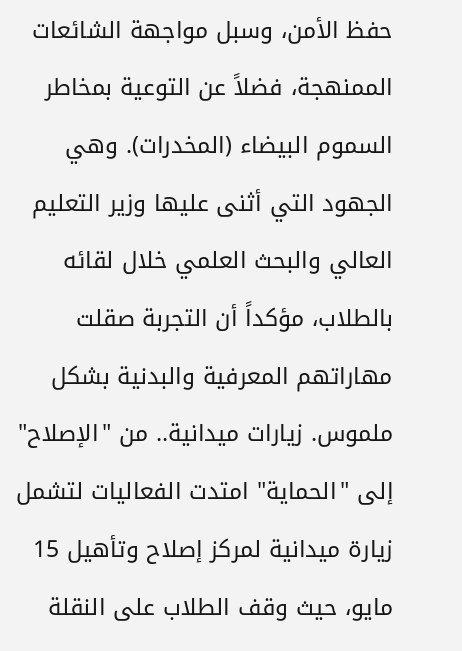حفظ الأمن، وسبل مواجهة الشائعات الممنهجة، فضلاً عن التوعية بمخاطر السموم البيضاء (المخدرات). وهي الجهود التي أثنى عليها وزير التعليم العالي والبحث العلمي خلال لقائه بالطلاب، مؤكداً أن التجربة صقلت مهاراتهم المعرفية والبدنية بشكل ملموس. زيارات ميدانية.. من "الإصلاح" إلى "الحماية" امتدت الفعاليات لتشمل زيارة ميدانية لمركز إصلاح وتأهيل 15 مايو، حيث وقف الطلاب على النقلة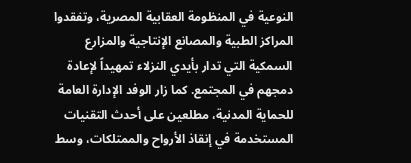النوعية في المنظومة العقابية المصرية، وتفقدوا المراكز الطبية والمصانع الإنتاجية والمزارع السمكية التي تدار بأيدي النزلاء تمهيداً لإعادة دمجهم في المجتمع. كما زار الوفد الإدارة العامة للحماية المدنية، مطلعين على أحدث التقنيات المستخدمة في إنقاذ الأرواح والممتلكات، وسط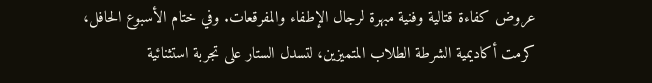عروض كفاءة قتالية وفنية مبهرة لرجال الإطفاء والمفرقعات. وفي ختام الأسبوع الحافل، كرمت أكاديمية الشرطة الطلاب المتميزين، لتسدل الستار على تجربة استثنائية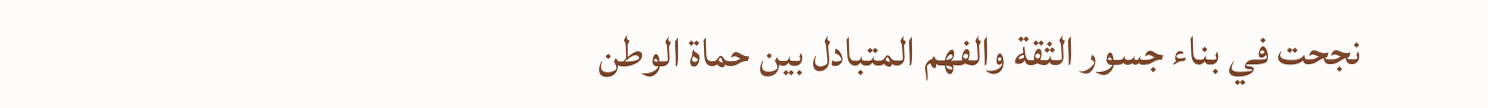نجحت في بناء جسور الثقة والفهم المتبادل بين حماة الوطن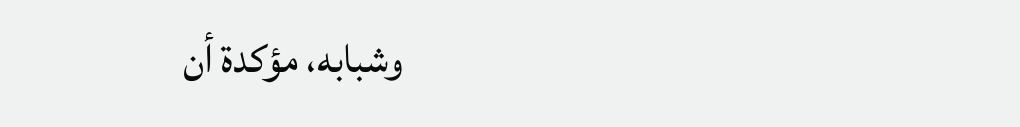وشبابه، مؤكدة أن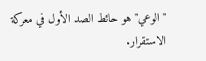"الوعي" هو حائط الصد الأول في معركة الاستقرار.